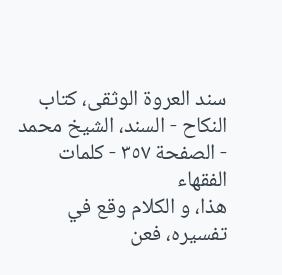سند العروة الوثقى، كتاب النكاح - السند، الشيخ محمد - الصفحة ٣٥٧ - كلمات الفقهاء
هذا، و الكلام وقع في تفسيره، فعن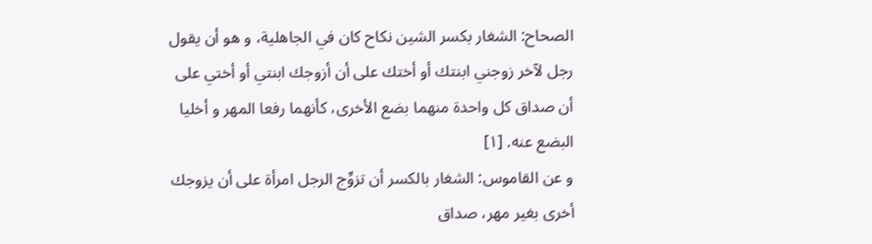الصحاح: الشغار بكسر الشين نكاح كان في الجاهلية، و هو أن يقول رجل لآخر زوجني ابنتك أو أختك على أن أزوجك ابنتي أو أختي على أن صداق كل واحدة منهما بضع الأخرى، كأنهما رفعا المهر و أخليا البضع عنه. [١]
و عن القاموس: الشغار بالكسر أن تزوِّج الرجل امرأة على أن يزوجك أخرى بغير مهر، صداق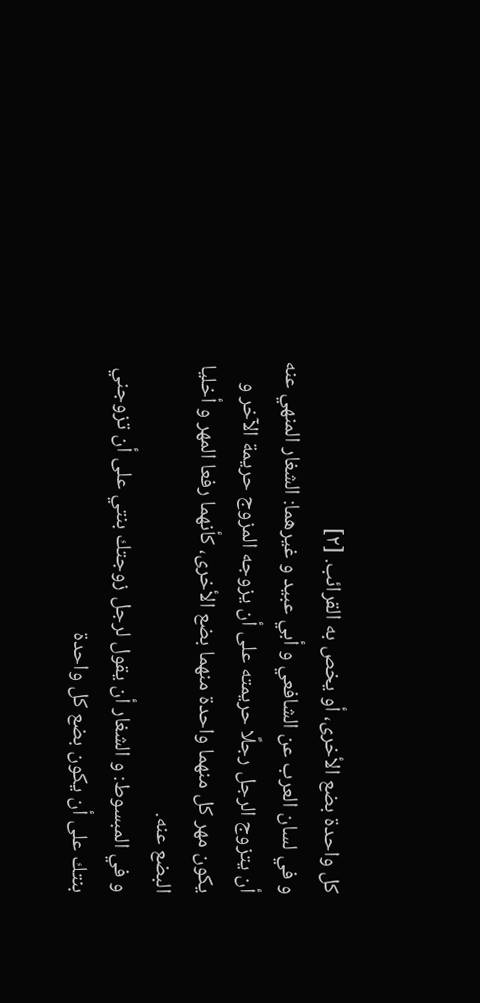كل واحدة بضع الأخرى، أو يخص به القرائب. [٢]
و في لسان العرب عن الشافعي و أبي عبيد و غيرهما: الشغار المنهي عنه أن يتزوج الرجل رجلًا حريمته على أن يزوجه المزوج حريمة الآخر و يكون مهر كل منهما واحدة منهما بضع الأخرى، كأنهما رفعا المهر و أخليا البضع عنه.
و في المبسوط: و الشغار أن يقول لرجل زوجتك بنتي على أن تزوجني بنتك على أن يكون بضع كل واحدة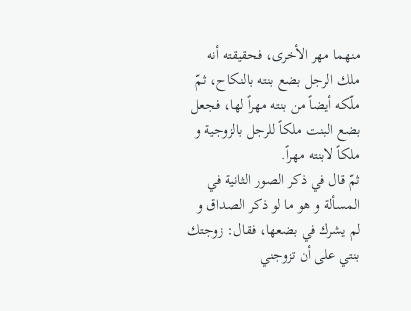منهما مهر الأخرى، فحقيقته أنه ملك الرجل بضع بنته بالنكاح، ثمّ ملّكه أيضاً من بنته مهراً لها، فجعل بضع البنت ملكاً للرجل بالزوجية و ملكاً لابنته مهراً.
ثمّ قال في ذكر الصور الثانية في المسألة و هو ما لو ذكر الصداق و لم يشرك في بضعها، فقال: زوجتك بنتي على أن تزوجني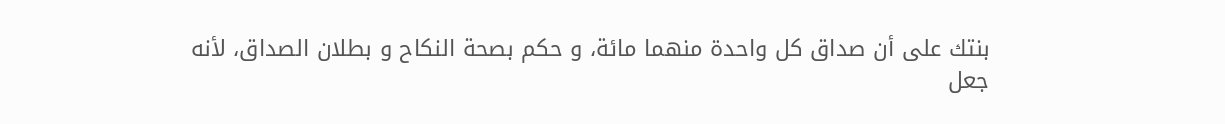بنتك على أن صداق كل واحدة منهما مائة، و حكم بصحة النكاح و بطلان الصداق، لأنه جعل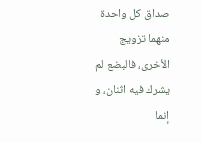صداق كل واحدة منهما تزويج الأخرى، فالبضع لم يشرك فيه اثنان، و إنما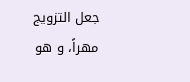جعل التزويج مهراً، و هو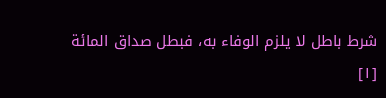شرط باطل لا يلزم الوفاء به، فبطل صداق المائة
[١]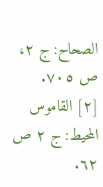الصحاح: ج ٢، ص ٧٠٥.
[٢] القاموس المحيط: ج ٢ ص ٦٢.